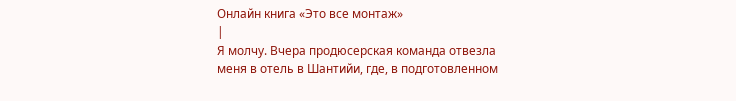Онлайн книга «Это все монтаж»
|
Я молчу. Вчера продюсерская команда отвезла меня в отель в Шантийи, где, в подготовленном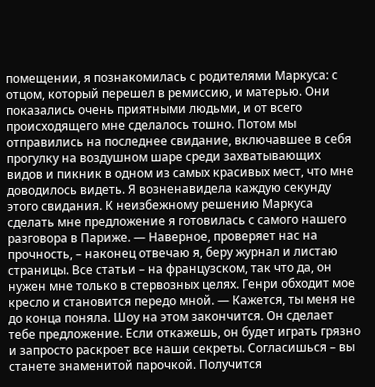помещении, я познакомилась с родителями Маркуса: с отцом, который перешел в ремиссию, и матерью. Они показались очень приятными людьми, и от всего происходящего мне сделалось тошно. Потом мы отправились на последнее свидание, включавшее в себя прогулку на воздушном шаре среди захватывающих видов и пикник в одном из самых красивых мест, что мне доводилось видеть. Я возненавидела каждую секунду этого свидания. К неизбежному решению Маркуса сделать мне предложение я готовилась с самого нашего разговора в Париже. — Наверное, проверяет нас на прочность, – наконец отвечаю я, беру журнал и листаю страницы. Все статьи – на французском, так что да, он нужен мне только в стервозных целях. Генри обходит мое кресло и становится передо мной. — Кажется, ты меня не до конца поняла. Шоу на этом закончится. Он сделает тебе предложение. Если откажешь, он будет играть грязно и запросто раскроет все наши секреты. Согласишься – вы станете знаменитой парочкой. Получится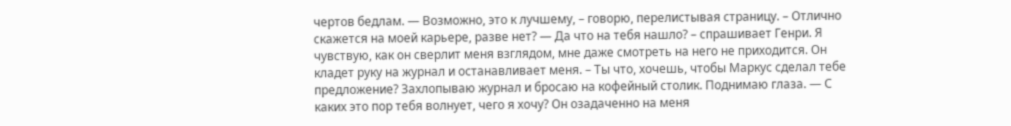чертов бедлам. — Возможно, это к лучшему, – говорю, перелистывая страницу. – Отлично скажется на моей карьере, разве нет? — Да что на тебя нашло? – спрашивает Генри. Я чувствую, как он сверлит меня взглядом, мне даже смотреть на него не приходится. Он кладет руку на журнал и останавливает меня. – Ты что, хочешь, чтобы Маркус сделал тебе предложение? Захлопываю журнал и бросаю на кофейный столик. Поднимаю глаза. — С каких это пор тебя волнует, чего я хочу? Он озадаченно на меня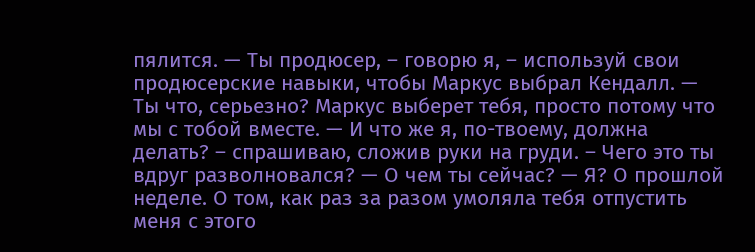пялится. — Ты продюсер, – говорю я, – используй свои продюсерские навыки, чтобы Маркус выбрал Кендалл. — Ты что, серьезно? Маркус выберет тебя, просто потому что мы с тобой вместе. — И что же я, по-твоему, должна делать? – спрашиваю, сложив руки на груди. – Чего это ты вдруг разволновался? — О чем ты сейчас? — Я? О прошлой неделе. О том, как раз за разом умоляла тебя отпустить меня с этого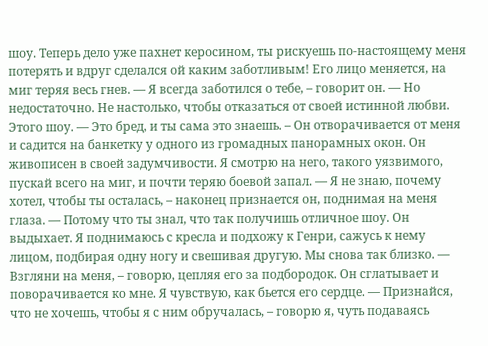шоу. Теперь дело уже пахнет керосином, ты рискуешь по-настоящему меня потерять и вдруг сделался ой каким заботливым! Его лицо меняется, на миг теряя весь гнев. — Я всегда заботился о тебе, – говорит он. — Но недостаточно. Не настолько, чтобы отказаться от своей истинной любви. Этого шоу. — Это бред, и ты сама это знаешь. – Он отворачивается от меня и садится на банкетку у одного из громадных панорамных окон. Он живописен в своей задумчивости. Я смотрю на него, такого уязвимого, пускай всего на миг, и почти теряю боевой запал. — Я не знаю, почему хотел, чтобы ты осталась, – наконец признается он, поднимая на меня глаза. — Потому что ты знал, что так получишь отличное шоу. Он выдыхает. Я поднимаюсь с кресла и подхожу к Генри, сажусь к нему лицом, подбирая одну ногу и свешивая другую. Мы снова так близко. — Взгляни на меня, – говорю, цепляя его за подбородок. Он сглатывает и поворачивается ко мне. Я чувствую, как бьется его сердце. — Признайся, что не хочешь, чтобы я с ним обручалась, – говорю я, чуть подаваясь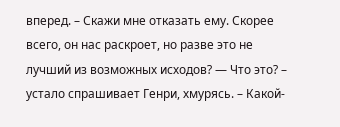вперед. – Скажи мне отказать ему. Скорее всего, он нас раскроет, но разве это не лучший из возможных исходов? — Что это? – устало спрашивает Генри, хмурясь. – Какой-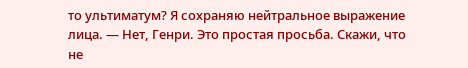то ультиматум? Я сохраняю нейтральное выражение лица. — Нет, Генри. Это простая просьба. Скажи, что не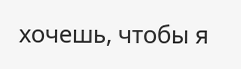хочешь, чтобы я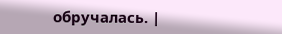обручалась. |